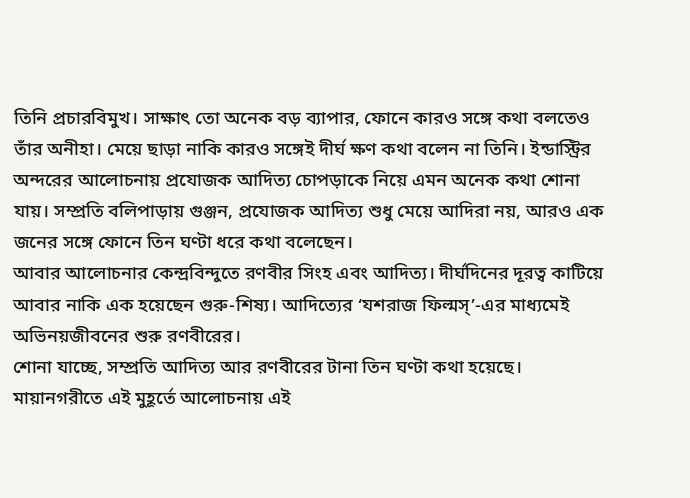তিনি প্রচারবিমুখ। সাক্ষাৎ তো অনেক বড় ব্যাপার, ফোনে কারও সঙ্গে কথা বলতেও তাঁর অনীহা। মেয়ে ছাড়া নাকি কারও সঙ্গেই দীর্ঘ ক্ষণ কথা বলেন না তিনি। ইন্ডাস্ট্রির অন্দরের আলোচনায় প্রযোজক আদিত্য চোপড়াকে নিয়ে এমন অনেক কথা শোনা যায়। সম্প্রতি বলিপাড়ায় গুঞ্জন, প্রযোজক আদিত্য শুধু মেয়ে আদিরা নয়, আরও এক জনের সঙ্গে ফোনে তিন ঘণ্টা ধরে কথা বলেছেন।
আবার আলোচনার কেন্দ্রবিন্দুতে রণবীর সিংহ এবং আদিত্য। দীর্ঘদিনের দূরত্ব কাটিয়ে আবার নাকি এক হয়েছেন গুরু-শিষ্য। আদিত্যের ‘যশরাজ ফিল্মস্’-এর মাধ্যমেই অভিনয়জীবনের শুরু রণবীরের।
শোনা যাচ্ছে, সম্প্রতি আদিত্য আর রণবীরের টানা তিন ঘণ্টা কথা হয়েছে। মায়ানগরীতে এই মুহূর্তে আলোচনায় এই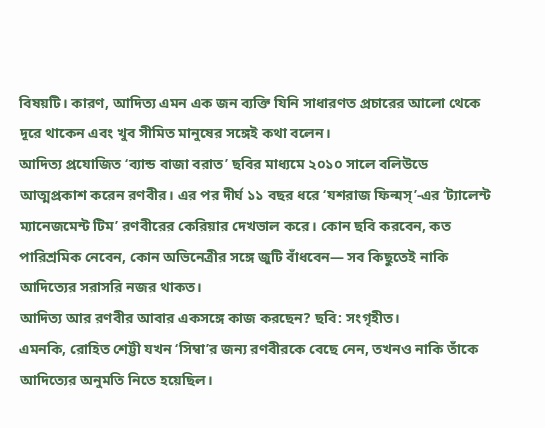বিষয়টি। কারণ, আদিত্য এমন এক জন ব্যক্তি যিনি সাধারণত প্রচারের আলো থেকে দূরে থাকেন এবং খুব সীমিত মানুষের সঙ্গেই কথা বলেন।
আদিত্য প্রযোজিত ‘ব্যান্ড বাজা বরাত’ ছবির মাধ্যমে ২০১০ সালে বলিউডে আত্মপ্রকাশ করেন রণবীর। এর পর দীর্ঘ ১১ বছর ধরে ‘যশরাজ ফিল্মস্’-এর ‘ট্যালেন্ট ম্যানেজমেন্ট টিম’ রণবীরের কেরিয়ার দেখভাল করে। কোন ছবি করবেন, কত পারিশ্রমিক নেবেন, কোন অভিনেত্রীর সঙ্গে জুটি বাঁধবেন— সব কিছুতেই নাকি আদিত্যের সরাসরি নজর থাকত।
আদিত্য আর রণবীর আবার একসঙ্গে কাজ করছেন? ছবি: সংগৃহীত।
এমনকি, রোহিত শেট্টী যখন ‘সিম্বা’র জন্য রণবীরকে বেছে নেন, তখনও নাকি তাঁকে আদিত্যের অনুমতি নিতে হয়েছিল।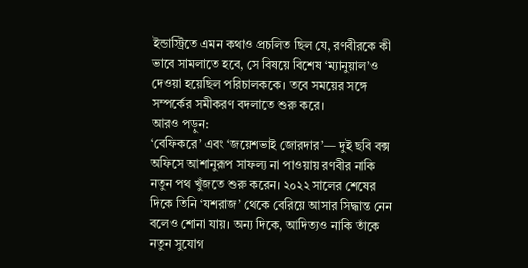ইন্ডাস্ট্রিতে এমন কথাও প্রচলিত ছিল যে, রণবীরকে কী ভাবে সামলাতে হবে, সে বিষয়ে বিশেষ ‘ম্যানুয়াল’ও দেওয়া হয়েছিল পরিচালককে। তবে সময়ের সঙ্গে সম্পর্কের সমীকরণ বদলাতে শুরু করে।
আরও পড়ুন:
‘বেফিকরে’ এবং ‘জয়েশভাই জোরদার’— দুই ছবি বক্স অফিসে আশানুরূপ সাফল্য না পাওয়ায় রণবীর নাকি নতুন পথ খুঁজতে শুরু করেন। ২০২২ সালের শেষের দিকে তিনি ‘যশরাজ’ থেকে বেরিয়ে আসার সিদ্ধান্ত নেন বলেও শোনা যায়। অন্য দিকে, আদিত্যও নাকি তাঁকে নতুন সুযোগ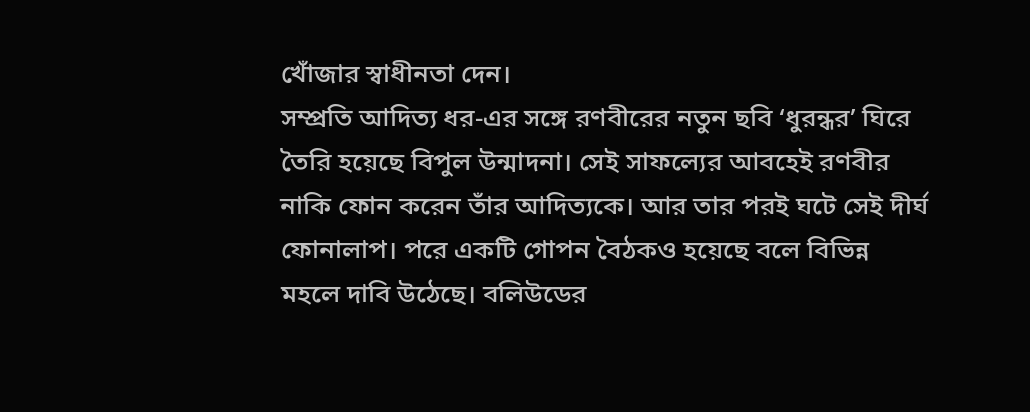খোঁজার স্বাধীনতা দেন।
সম্প্রতি আদিত্য ধর-এর সঙ্গে রণবীরের নতুন ছবি ‘ধুরন্ধর’ ঘিরে তৈরি হয়েছে বিপুল উন্মাদনা। সেই সাফল্যের আবহেই রণবীর নাকি ফোন করেন তাঁর আদিত্যকে। আর তার পরই ঘটে সেই দীর্ঘ ফোনালাপ। পরে একটি গোপন বৈঠকও হয়েছে বলে বিভিন্ন মহলে দাবি উঠেছে। বলিউডের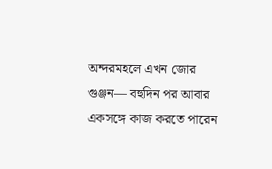অন্দরমহলে এখন জোর গুঞ্জন— বহুদিন পর আবার একসঙ্গে কাজ করতে পারেন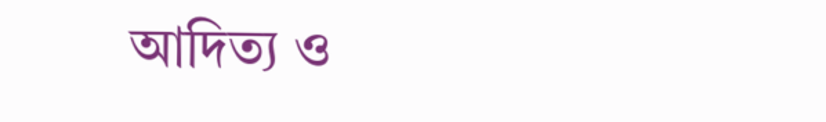আদিত্য ও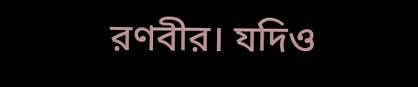রণবীর। যদিও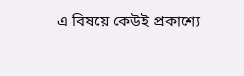এ বিষয়ে কেউই প্রকাশ্যে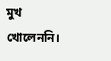মুখ খোলেননি।